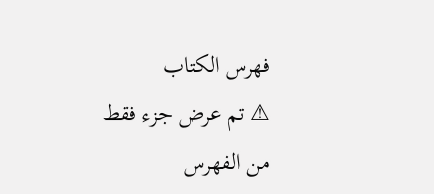فهرس الكتاب
⚠ تم عرض جزء فقط من الفهرس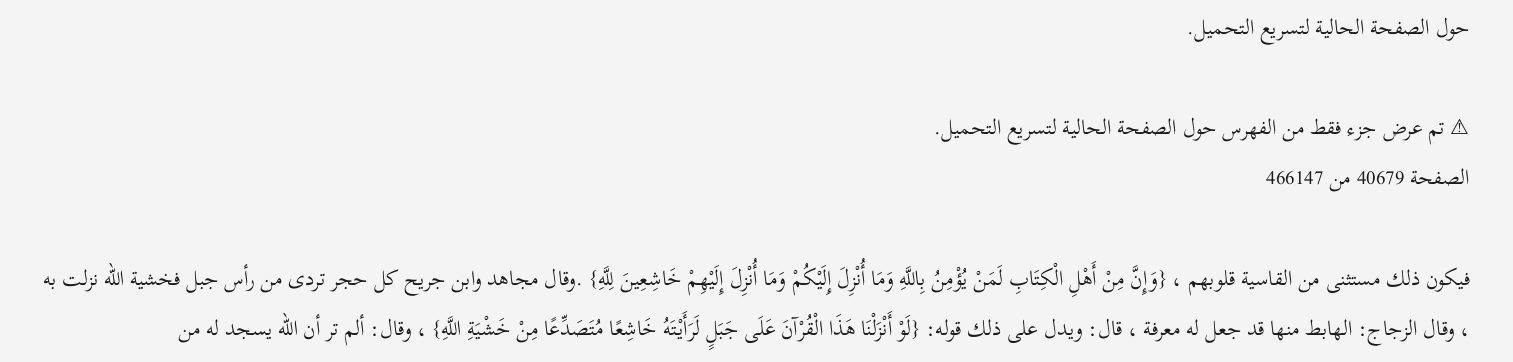حول الصفحة الحالية لتسريع التحميل.

⚠ تم عرض جزء فقط من الفهرس حول الصفحة الحالية لتسريع التحميل.
الصفحة 40679 من 466147

فيكون ذلك مستثنى من القاسية قلوبهم ، {وَإِنَّ مِنْ أَهْلِ الْكِتَابِ لَمَنْ يُؤْمِنُ بِاللَّهِ وَمَا أُنْزِلَ إِلَيْكُمْ وَمَا أُنْزِلَ إِلَيْهِمْ خَاشِعِينَ لِلَّهِ} .وقال مجاهد وابن جريح كل حجر تردى من رأس جبل فخشية الله نزلت به ، وقال الزجاج: الهابط منها قد جعل له معرفة ، قال: ويدل على ذلك قوله: {لَوْ أَنْزَلْنَا هَذَا الْقُرْآنَ عَلَى جَبَلٍ لَرَأَيْتَهُ خَاشِعًا مُتَصَدِّعًا مِنْ خَشْيَةِ اللَّهِ} ، وقال: ألم تر أن الله يسجد له من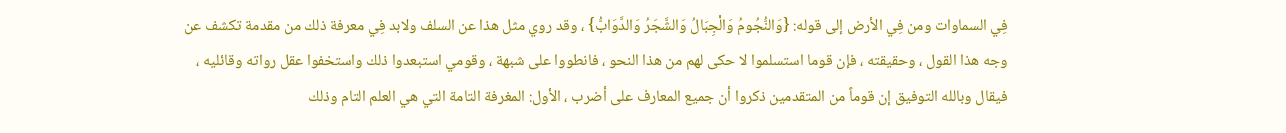فِي السماوات ومن فِي الأرض إلى قوله: {وَالنُّجُومُ وَالْجِبَالُ وَالشَّجَرُ وَالدَّوَابُّ} ، وقد روي مثل هذا عن السلف ولابد فِي معرفة ذلك من مقدمة تكشف عن وجه هذا القول ، وحقيقته ، فإن قوما استسلموا لا حكى لهم من هذا النحو ، فانطووا على شبهة ، وقومي استبعدوا ذلك واستخفوا عقل رواته وقائليه ، فيقال وبالله التوفيق إن قوماً من المتقدمين ذكروا أن جميع المعارف على أضرب ، الأول: المغرفة التامة التي هي العلم التام وذلك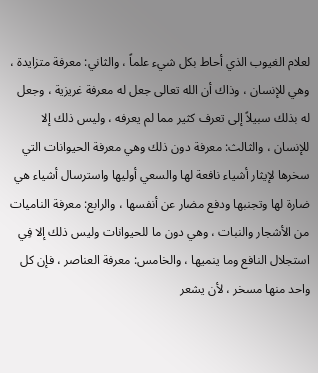لعلام الغيوب الذي أحاط بكل شيء علماً ، والثاني: معرفة متزايدة ، وهي للإنسان ، وذاك أن الله تعالى جعل له معرفة غريزية ، وجعل له بذلك سبيلاً إلى تعرف كثير مما لم يعرفه ، وليس ذلك إلا للإنسان ، والثالث: معرفة دون ذلك وهي معرفة الحيوانات التي سخرها لإيثار أشياء نافعة لها والسعي أوليها واسترسال أشياء هي ضارة لها وتجنبها ودفع مضار عن أنفسها ، والرابع: معرفة الناميات من الأشجار والنبات ، وهي دون ما للحيوانات وليس ذلك إلا فِي استجلال النافع وما ينميها ، والخامس: معرفة العناصر ، فإن كل واحد منها مسخر ، لأن يشعر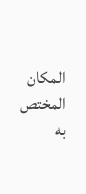المكان المختص به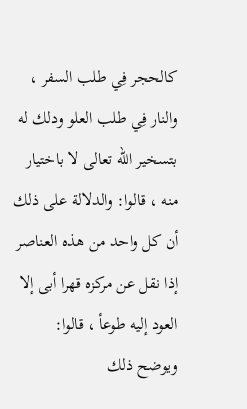كالحجر فِي طلب السفر ، والنار فِي طلب العلو ودلك له بتسخير الله تعالى لا باختيار منه ، قالوا: والدلالة على ذلك أن كل واحد من هذه العناصر إذا نقل عن مركزه قهرا أبى إلا العود إليه طوعأ ، قالوا: ويوضح ذلك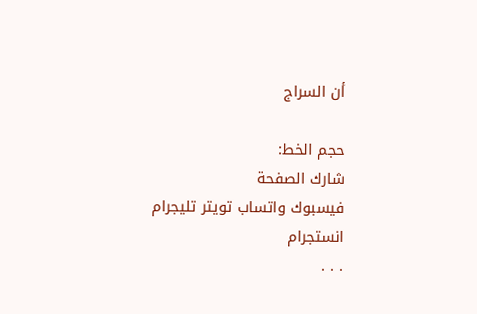أن السراج

حجم الخط:
شارك الصفحة
فيسبوك واتساب تويتر تليجرام انستجرام
. . .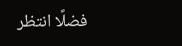فضلًا انتظر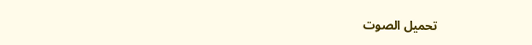تحميل الصوت